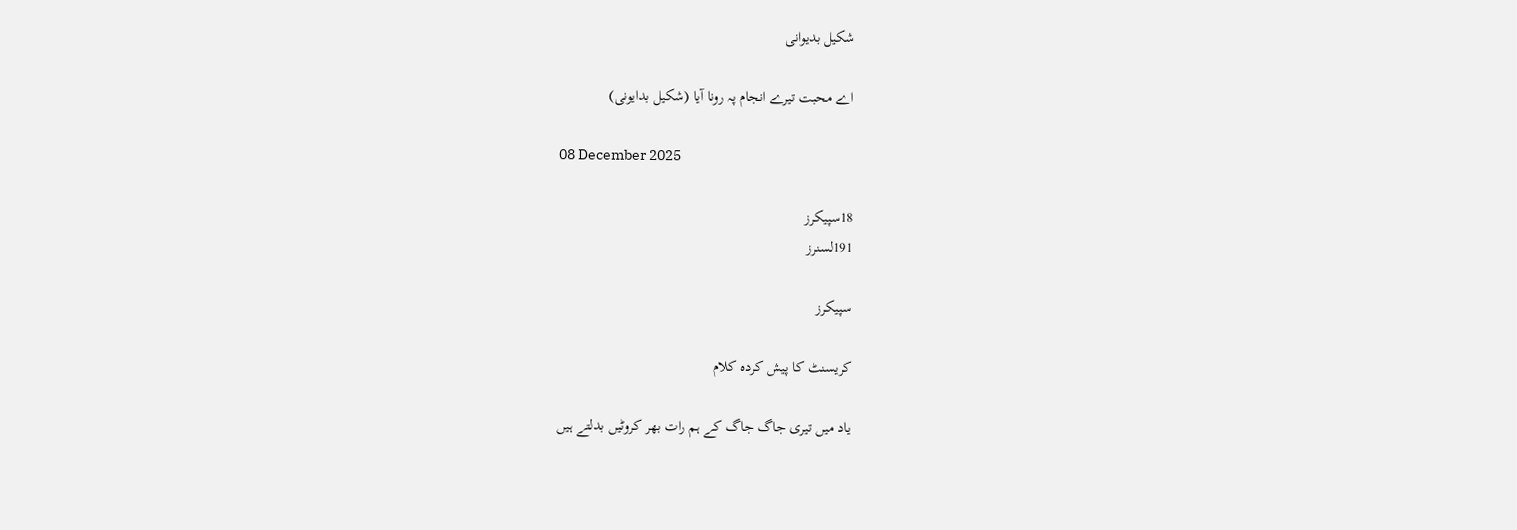شکیل بدیوانی

اے محبت تیرے انجام پہ رونا آیا (شکیل بدایونی)

08 December 2025

18سپیکرز
191لسنرز

سپیکرز

کریسنٹ کا پیش کردہ کلام

یاد میں تیری جاگ جاگ کے ہم رات بھر کروٹیں بدلتے ہیں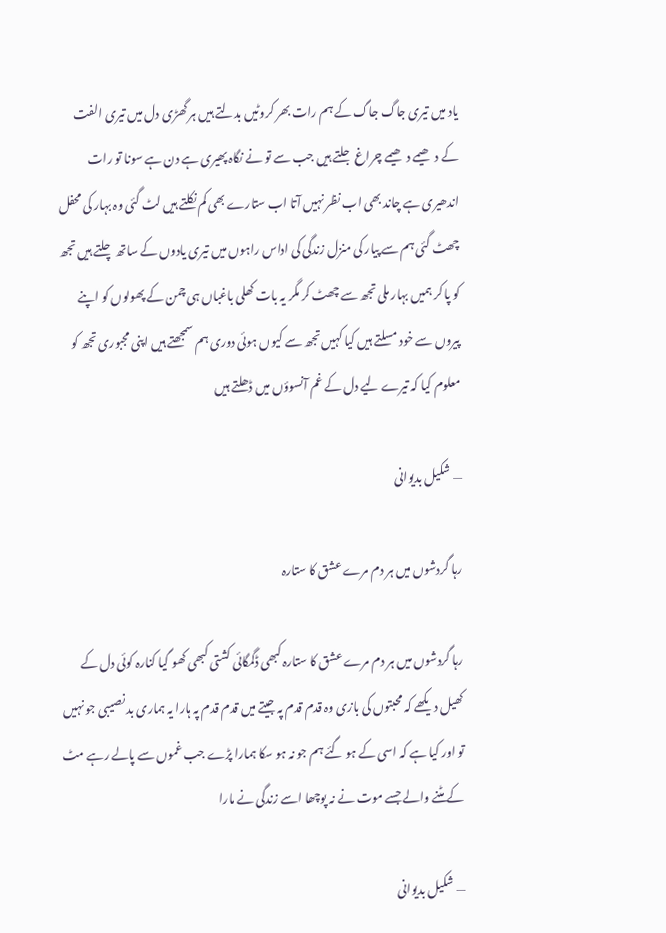یاد میں تیری جاگ جاگ کے ہم رات بھر کروٹیں بدلتے ہیں ہر گھڑی دل میں تیری الفت کے دھیمے دھیمے چراغ جلتے ہیں جب سے تو نے نگاہ پھیری ہے دن ہے سونا تو رات اندھیری ہے چاند بھی اب نظر نہیں آتا اب ستارے بھی کم نکلتے ہیں لٹ گئی وہ بہار کی محفل چھٹ گئی ہم سے پیار کی منزل زندگی کی اداس راہوں میں تیری یادوں کے ساتھ چلتے ہیں تجھ کو پا کر ہمیں بہار ملی تجھ سے چھٹ کر مگر یہ بات کھلی باغباں ہی چمن کے پھولوں کو اپنے پیروں سے خود مسلتے ہیں کیا کہیں تجھ سے کیوں ہوئی دوری ہم سمجھتے ہیں اپنی مجبوری تجھ کو معلوم کیا کہ تیرے لیے دل کے غم آنسوؤں میں ڈھلتے ہیں

— شکیل بدیوانی

رہا گردشوں میں ہر دم مرے عشق کا ستارہ

رہا گردشوں میں ہر دم مرے عشق کا ستارہ کبھی ڈگمگائی کشتی کبھی کھو گیا کنارہ کوئی دل کے کھیل دیکھے کہ محبتوں کی بازی وہ قدم قدم پہ جیتے میں قدم قدم پہ ہارا یہ ہماری بد نصیبی جو نہیں تو اور کیا ہے کہ اسی کے ہو گئے ہم جو نہ ہو سکا ہمارا پڑے جب غموں سے پالے رہے مٹ کے مٹنے والے جسے موت نے نہ پوچھا اسے زندگی نے مارا

— شکیل بدیوانی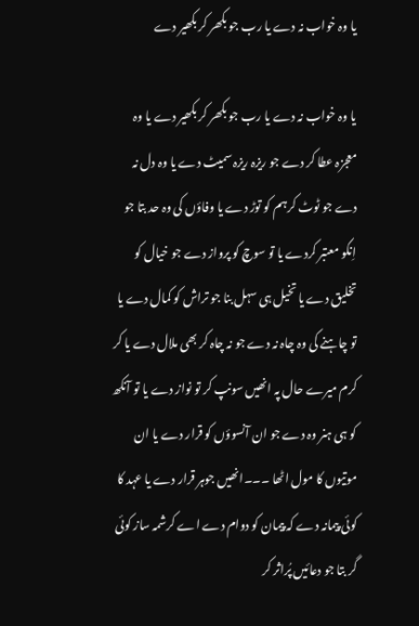یا وہ خواب نہ دے یا رب جو بکھر کر بکھیر دے

یا وہ خواب نہ دے یا رب جو بکھر کر بکھیر دے یا وہ معجزہ عطا کر دے جو ریزہ ریزہ سمیٹ دے یا وہ دل نہ دے جو ٹوٹ کرہم کو توڑ دے یا وفاؤں کی وہ حد بتا جو اِنکو معتبر کردے یا تو سوچ کو پرواز دے جو خیال کو تخلیق دے یا تخیل ہی سہل بنا جو تراش کو کمال دے یا تو چاہنے کی وہ چاہ نہ دے جو نہ چاہ کر بھی ملال دے یا کر کرم میرے حال پہ انھیں سونپ کر تو نواز دے یا تو آنکھ کو ہی ہنر وہ دے جو ان آنسوؤں کو قرار دے یا ان موتیوں کا مول اٹھا ۔۔۔انھیں جوہر قرار دے یا عہد کا کوئی پیمانہ دے کہ پیمان کو دوام دے اے کرشمہ ساز کوئی گر بتا جو دعائیں پُراثر کر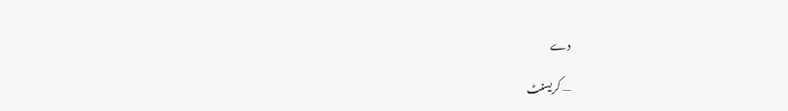دے

— کریسنٹ